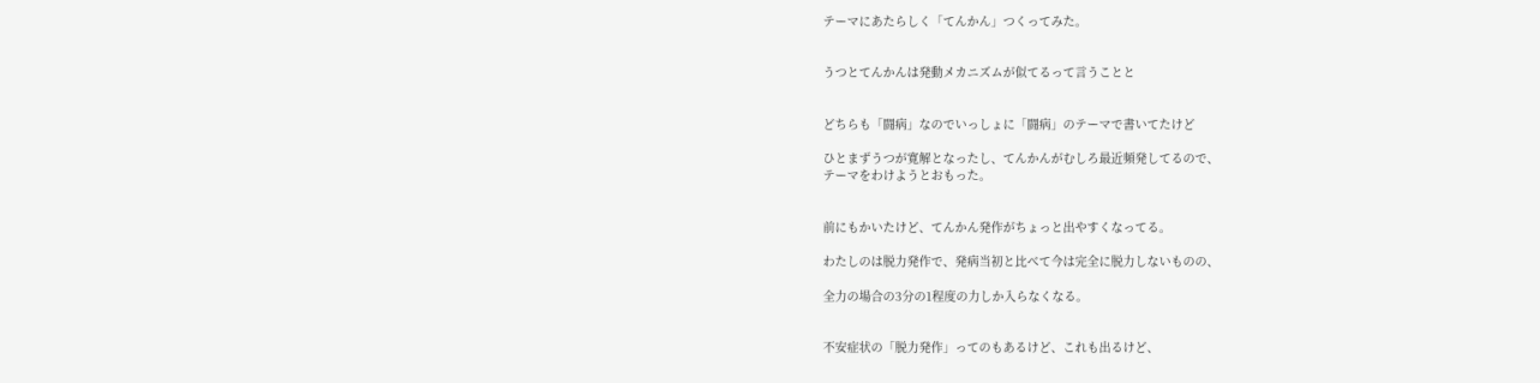テーマにあたらしく「てんかん」つくってみた。


うつとてんかんは発動メカニズムが似てるって言うことと


どちらも「闘病」なのでいっしょに「闘病」のテーマで書いてたけど

ひとまずうつが寛解となったし、てんかんがむしろ最近頻発してるので、
テーマをわけようとおもった。


前にもかいたけど、てんかん発作がちょっと出やすくなってる。

わたしのは脱力発作で、発病当初と比べて今は完全に脱力しないものの、

全力の場合の3分の1程度の力しか入らなくなる。


不安症状の「脱力発作」ってのもあるけど、これも出るけど、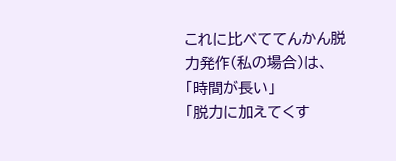これに比べててんかん脱力発作(私の場合)は、
「時間が長い」
「脱力に加えてくす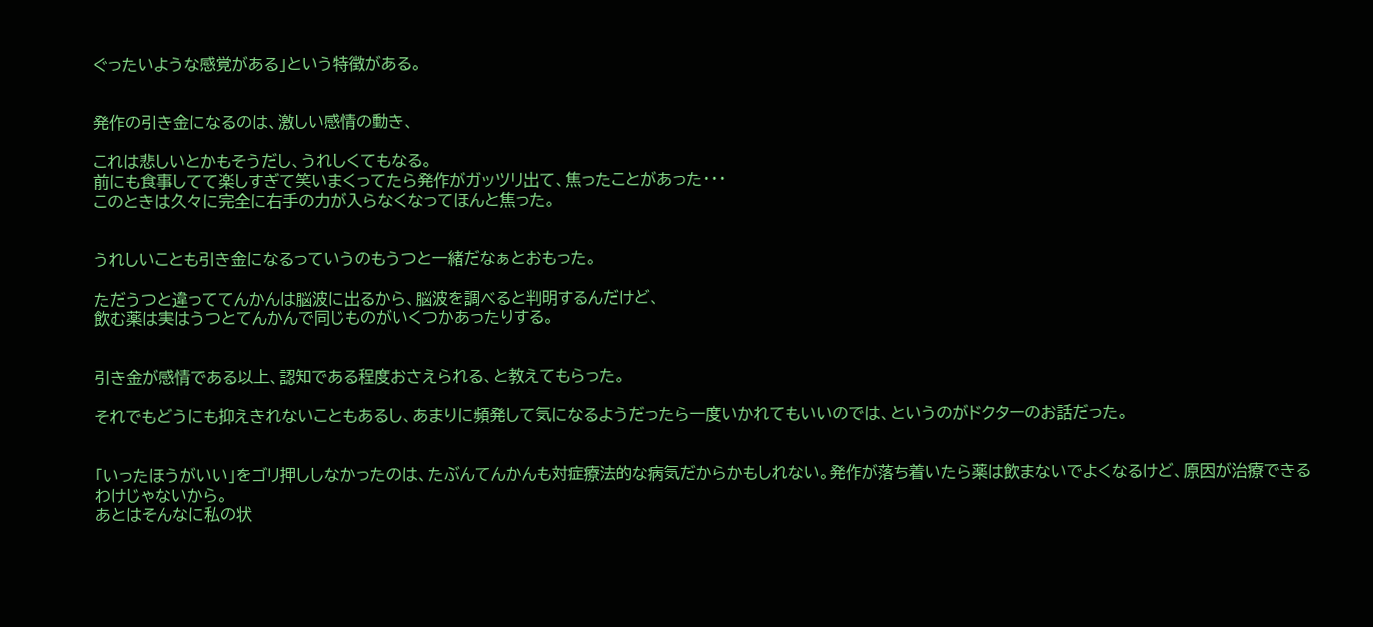ぐったいような感覚がある」という特徴がある。


発作の引き金になるのは、激しい感情の動き、

これは悲しいとかもそうだし、うれしくてもなる。
前にも食事してて楽しすぎて笑いまくってたら発作がガッツリ出て、焦ったことがあった・・・
このときは久々に完全に右手の力が入らなくなってほんと焦った。


うれしいことも引き金になるっていうのもうつと一緒だなぁとおもった。

ただうつと違っててんかんは脳波に出るから、脳波を調べると判明するんだけど、
飲む薬は実はうつとてんかんで同じものがいくつかあったりする。


引き金が感情である以上、認知である程度おさえられる、と教えてもらった。

それでもどうにも抑えきれないこともあるし、あまりに頻発して気になるようだったら一度いかれてもいいのでは、というのがドクターのお話だった。


「いったほうがいい」をゴリ押ししなかったのは、たぶんてんかんも対症療法的な病気だからかもしれない。発作が落ち着いたら薬は飲まないでよくなるけど、原因が治療できるわけじゃないから。
あとはそんなに私の状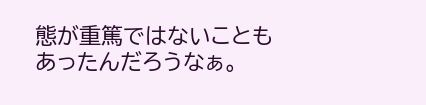態が重篤ではないこともあったんだろうなぁ。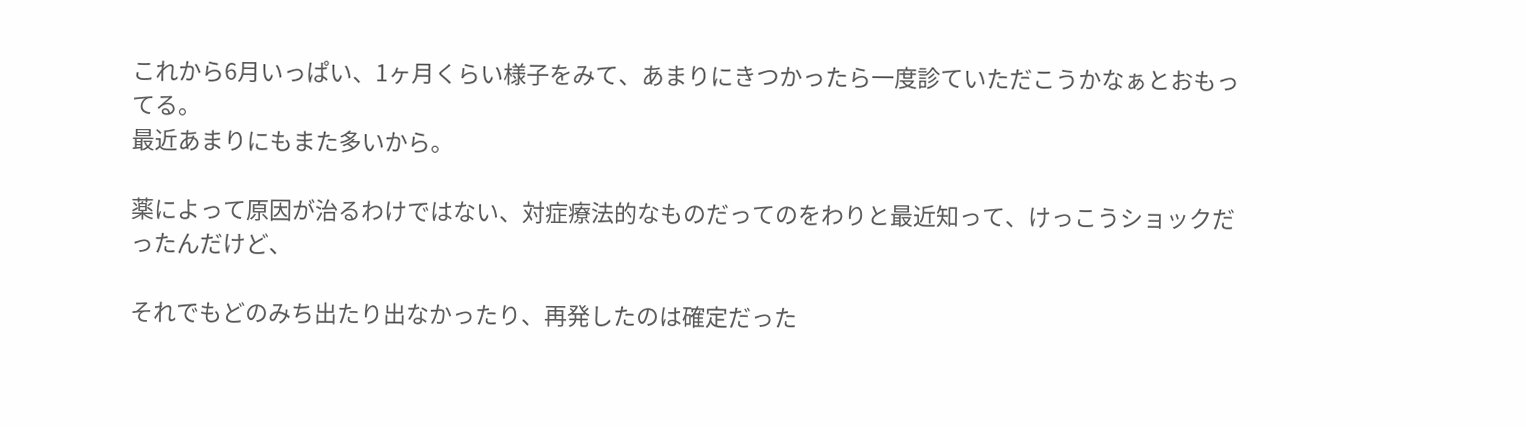これから6月いっぱい、1ヶ月くらい様子をみて、あまりにきつかったら一度診ていただこうかなぁとおもってる。
最近あまりにもまた多いから。

薬によって原因が治るわけではない、対症療法的なものだってのをわりと最近知って、けっこうショックだったんだけど、

それでもどのみち出たり出なかったり、再発したのは確定だった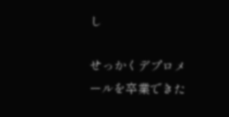し

せっかくデプロメールを卒業できた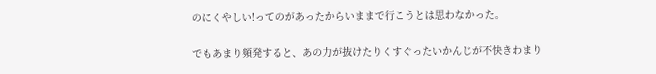のにくやしい!ってのがあったからいままで行こうとは思わなかった。

でもあまり頻発すると、あの力が抜けたりくすぐったいかんじが不快きわまり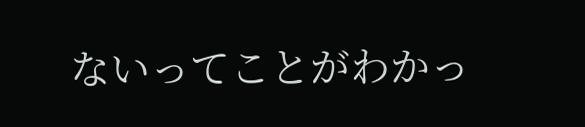ないってことがわかっ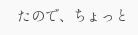たので、ちょっと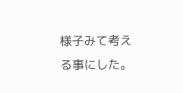様子みて考える事にした。